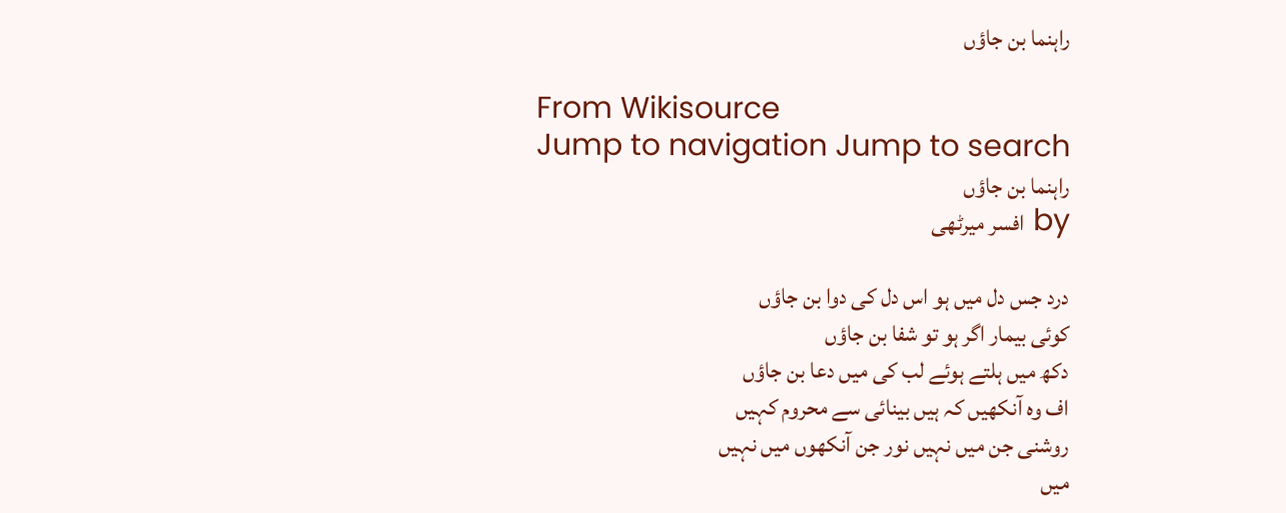راہنما بن جاؤں

From Wikisource
Jump to navigation Jump to search
راہنما بن جاؤں
by افسر میرٹھی

درد جس دل میں ہو اس دل کی دوا بن جاؤں
کوئی بیمار اگر ہو تو شفا بن جاؤں
دکھ میں ہلتے ہوئے لب کی میں دعا بن جاؤں
اف وہ آنکھیں کہ ہیں بینائی سے محروم کہیں
روشنی جن میں نہیں نور جن آنکھوں میں نہیں
میں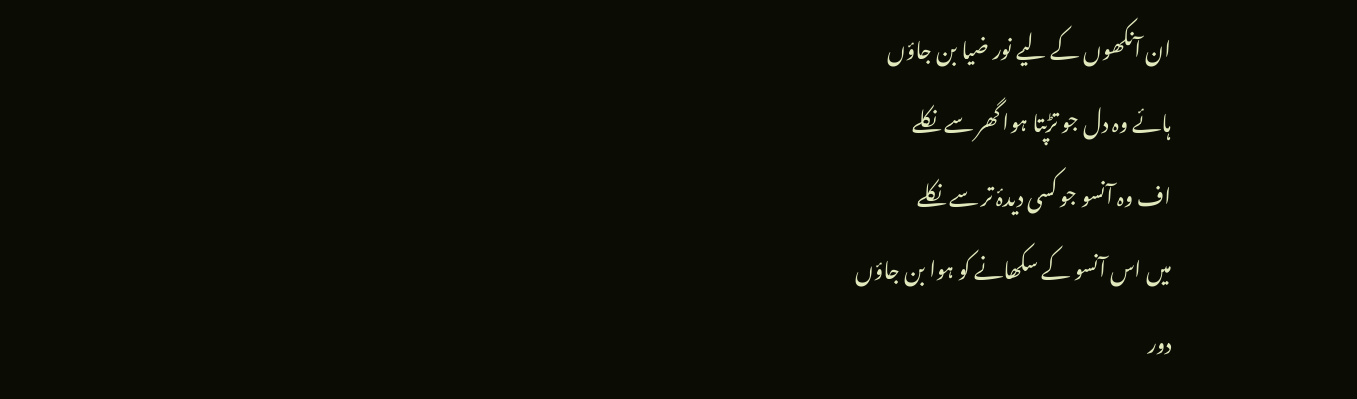ان آنکھوں کے لیے نور ضیا بن جاؤں
ہائے وہ دل جو تڑپتا ہوا گھر سے نکلے
اف وہ آنسو جو کسی دیدۂ تر سے نکلے
میں اس آنسو کے سکھانے کو ہوا بن جاؤں
دور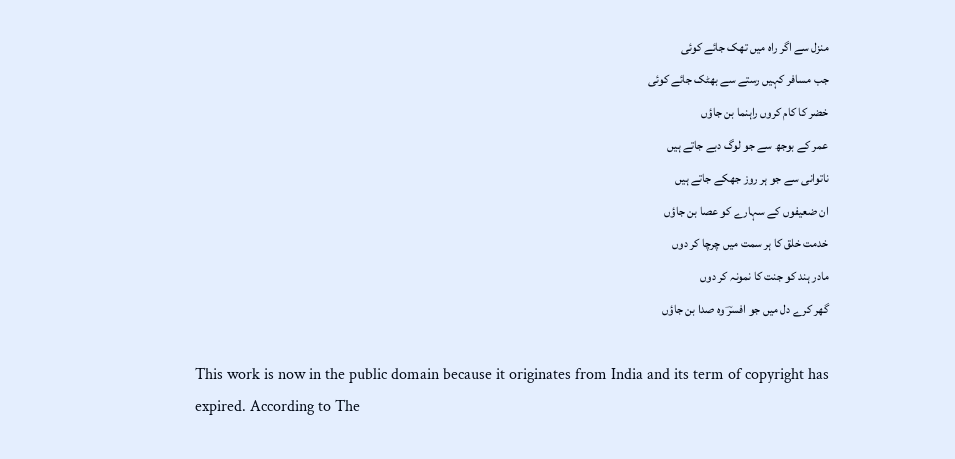منزل سے اگر راہ میں تھک جائے کوئی
جب مسافر کہیں رستے سے بھٹک جائے کوئی
خضر کا کام کروں راہنما بن جاؤں
عمر کے بوجھ سے جو لوگ دبے جاتے ہیں
ناتوانی سے جو ہر روز جھکے جاتے ہیں
ان ضعیفوں کے سہارے کو عصا بن جاؤں
خدمت خلق کا ہر سمت میں چرچا کر دوں
مادر ہند کو جنت کا نمونہ کر دوں
گھر کرے دل میں جو افسرؔ وہ صدا بن جاؤں

This work is now in the public domain because it originates from India and its term of copyright has expired. According to The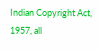Indian Copyright Act, 1957, all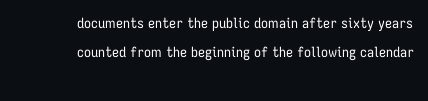documents enter the public domain after sixty years counted from the beginning of the following calendar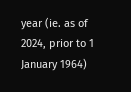year (ie. as of 2024, prior to 1 January 1964)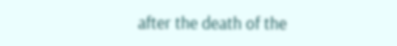after the death of the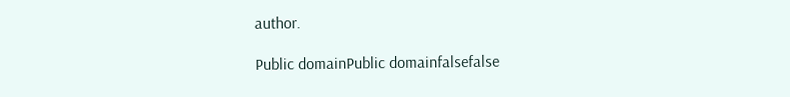author.

Public domainPublic domainfalsefalse